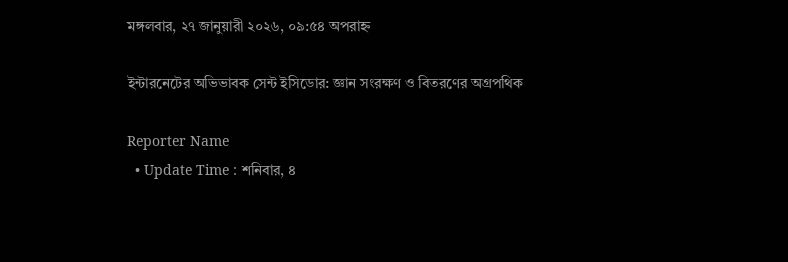মঙ্গলবার, ২৭ জানুয়ারী ২০২৬, ০৯:৫৪ অপরাহ্ন

ইন্টারনেটের অভিভাবক সেন্ট ইসিডোর: জ্ঞান সংরক্ষণ ও বিতরণের অগ্রপথিক

Reporter Name
  • Update Time : শনিবার, ৪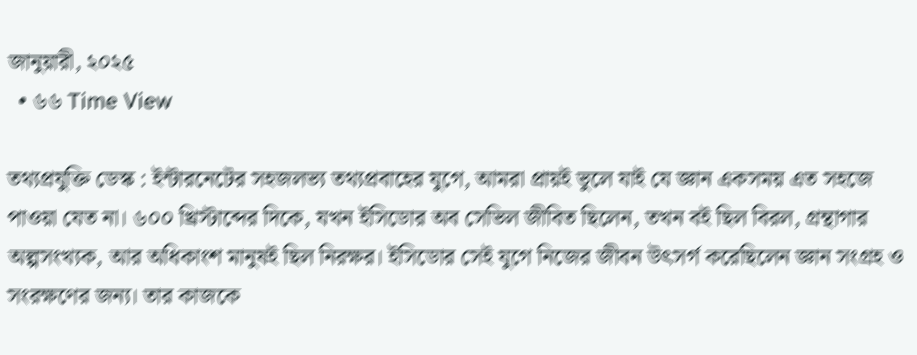জানুয়ারী, ২০২৫
  • ৬৬ Time View

তথ্যপ্রযুক্তি ডেস্ক : ইন্টারনেটের সহজলভ্য তথ্যপ্রবাহের যুগে, আমরা প্রায়ই ভুলে যাই যে জ্ঞান একসময় এত সহজে পাওয়া যেত না। ৬০০ খ্রিস্টাব্দের দিকে, যখন ইসিডোর অব সেভিল জীবিত ছিলেন, তখন বই ছিল বিরল, গ্রন্থাগার অল্পসংখ্যক, আর অধিকাংশ মানুষই ছিল নিরক্ষর। ইসিডোর সেই যুগে নিজের জীবন উৎসর্গ করেছিলেন জ্ঞান সংগ্রহ ও সংরক্ষণের জন্য। তার কাজকে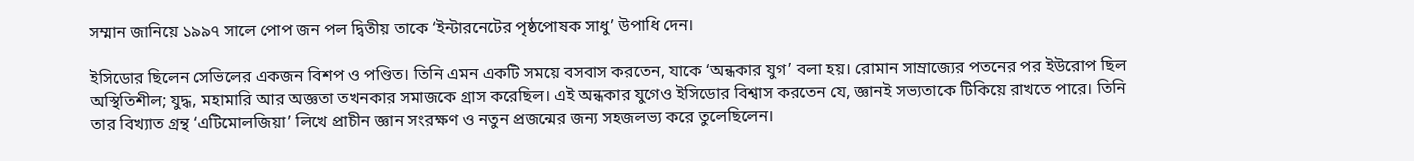সম্মান জানিয়ে ১৯৯৭ সালে পোপ জন পল দ্বিতীয় তাকে ‘ইন্টারনেটের পৃষ্ঠপোষক সাধু’ উপাধি দেন।

ইসিডোর ছিলেন সেভিলের একজন বিশপ ও পণ্ডিত। তিনি এমন একটি সময়ে বসবাস করতেন, যাকে ‘অন্ধকার যুগ’ বলা হয়। রোমান সাম্রাজ্যের পতনের পর ইউরোপ ছিল অস্থিতিশীল; যুদ্ধ, মহামারি আর অজ্ঞতা তখনকার সমাজকে গ্রাস করেছিল। এই অন্ধকার যুগেও ইসিডোর বিশ্বাস করতেন যে, জ্ঞানই সভ্যতাকে টিকিয়ে রাখতে পারে। তিনি তার বিখ্যাত গ্রন্থ ‘এটিমোলজিয়া’ লিখে প্রাচীন জ্ঞান সংরক্ষণ ও নতুন প্রজন্মের জন্য সহজলভ্য করে তুলেছিলেন।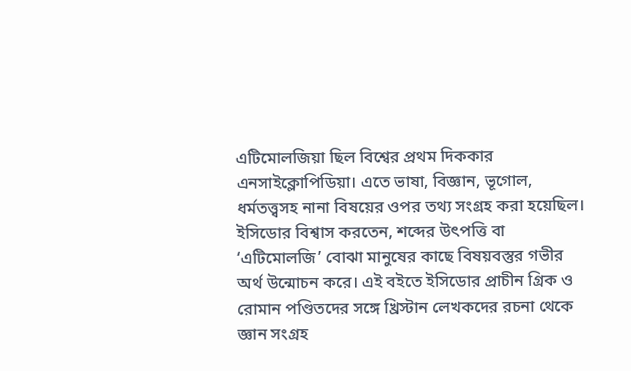এটিমোলজিয়া ছিল বিশ্বের প্রথম দিককার এনসাইক্লোপিডিয়া। এতে ভাষা, বিজ্ঞান, ভূগোল, ধর্মতত্ত্বসহ নানা বিষয়ের ওপর তথ্য সংগ্রহ করা হয়েছিল। ইসিডোর বিশ্বাস করতেন, শব্দের উৎপত্তি বা ‘এটিমোলজি’ বোঝা মানুষের কাছে বিষয়বস্তুর গভীর অর্থ উন্মোচন করে। এই বইতে ইসিডোর প্রাচীন গ্রিক ও রোমান পণ্ডিতদের সঙ্গে খ্রিস্টান লেখকদের রচনা থেকে জ্ঞান সংগ্রহ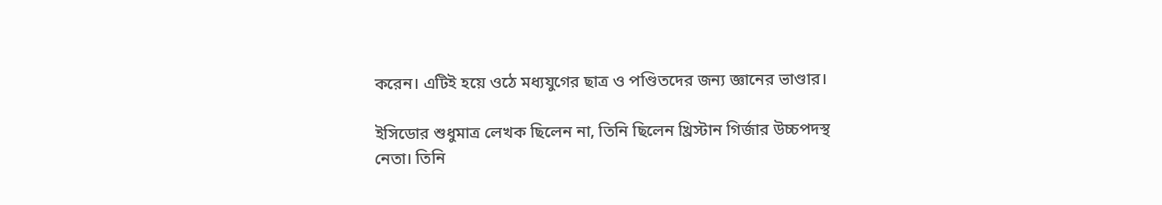করেন। এটিই হয়ে ওঠে মধ্যযুগের ছাত্র ও পণ্ডিতদের জন্য জ্ঞানের ভাণ্ডার।

ইসিডোর শুধুমাত্র লেখক ছিলেন না, তিনি ছিলেন খ্রিস্টান গির্জার উচ্চপদস্থ নেতা। তিনি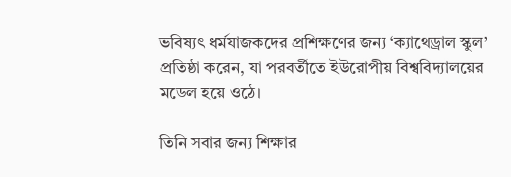ভবিষ্যৎ ধর্মযাজকদের প্রশিক্ষণের জন্য ‘ক্যাথেড্রাল স্কুল’ প্রতিষ্ঠা করেন, যা পরবর্তীতে ইউরোপীয় বিশ্ববিদ্যালয়ের মডেল হয়ে ওঠে।

তিনি সবার জন্য শিক্ষার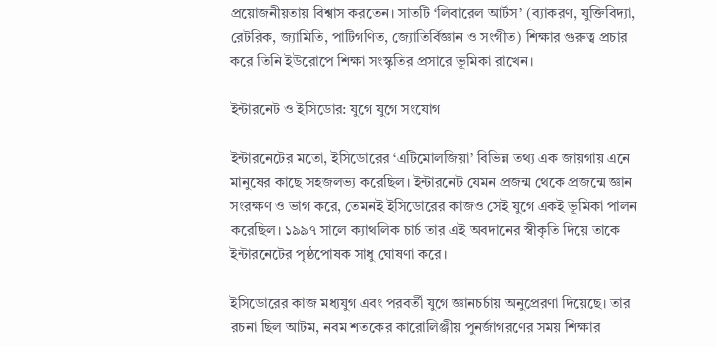প্রয়োজনীয়তায় বিশ্বাস করতেন। সাতটি ‘লিবারেল আর্টস’ (ব্যাকরণ, যুক্তিবিদ্যা, রেটরিক, জ্যামিতি, পাটিগণিত, জ্যোতির্বিজ্ঞান ও সংগীত) শিক্ষার গুরুত্ব প্রচার করে তিনি ইউরোপে শিক্ষা সংস্কৃতির প্রসারে ভূমিকা রাখেন।

ইন্টারনেট ও ইসিডোর: যুগে যুগে সংযোগ

ইন্টারনেটের মতো, ইসিডোরের ‘এটিমোলজিয়া’ বিভিন্ন তথ্য এক জায়গায় এনে মানুষের কাছে সহজলভ্য করেছিল। ইন্টারনেট যেমন প্রজন্ম থেকে প্রজন্মে জ্ঞান সংরক্ষণ ও ভাগ করে, তেমনই ইসিডোরের কাজও সেই যুগে একই ভূমিকা পালন করেছিল। ১৯৯৭ সালে ক্যাথলিক চার্চ তার এই অবদানের স্বীকৃতি দিয়ে তাকে ইন্টারনেটের পৃষ্ঠপোষক সাধু ঘোষণা করে।

ইসিডোরের কাজ মধ্যযুগ এবং পরবর্তী যুগে জ্ঞানচর্চায় অনুপ্রেরণা দিয়েছে। তার রচনা ছিল আটম, নবম শতকের কারোলিঞ্জীয় পুনর্জাগরণের সময় শিক্ষার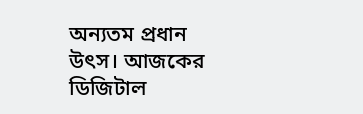অন্যতম প্রধান উৎস। আজকের ডিজিটাল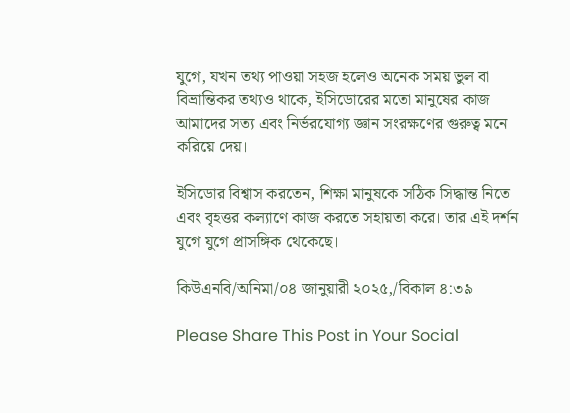যুগে, যখন তথ্য পাওয়া সহজ হলেও অনেক সময় ভুল বা বিভ্রান্তিকর তথ্যও থাকে, ইসিডোরের মতো মানুষের কাজ আমাদের সত্য এবং নির্ভরযোগ্য জ্ঞান সংরক্ষণের গুরুত্ব মনে করিয়ে দেয়।

ইসিডোর বিশ্বাস করতেন, শিক্ষা মানুষকে সঠিক সিদ্ধান্ত নিতে এবং বৃহত্তর কল্যাণে কাজ করতে সহায়তা করে। তার এই দর্শন যুগে যুগে প্রাসঙ্গিক থেকেছে।

কিউএনবি/অনিমা/০৪ জানুয়ারী ২০২৫,/বিকাল ৪:৩৯

Please Share This Post in Your Social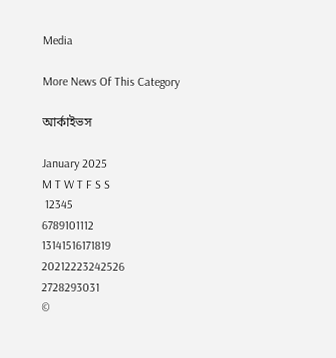Media

More News Of This Category

আর্কাইভস

January 2025
M T W T F S S
 12345
6789101112
13141516171819
20212223242526
2728293031
©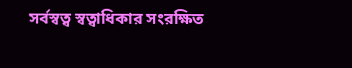সর্বস্বত্ব স্বত্বাধিকার সংরক্ষিত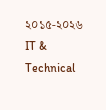২০১৫-২০২৬
IT & Technical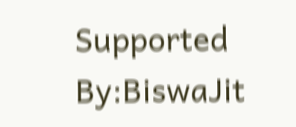Supported By:BiswaJit